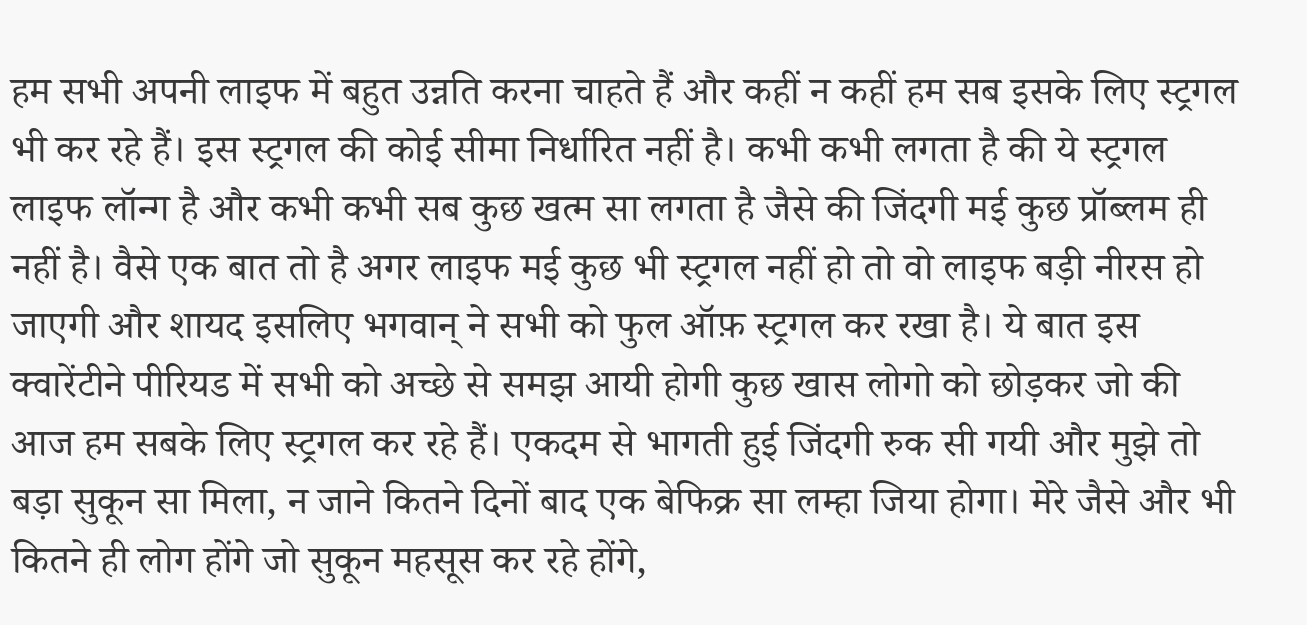हम सभी अपनी लाइफ में बहुत उन्नति करना चाहते हैं और कहीं न कहीं हम सब इसके लिए स्ट्रगल भी कर रहे हैं। इस स्ट्रगल की कोई सीमा निर्धारित नहीं है। कभी कभी लगता है की ये स्ट्रगल लाइफ लॉन्ग है और कभी कभी सब कुछ खत्म सा लगता है जैसे की जिंदगी मई कुछ प्रॉब्लम ही नहीं है। वैसे एक बात तो है अगर लाइफ मई कुछ भी स्ट्रगल नहीं हो तो वो लाइफ बड़ी नीरस हो जाएगी और शायद इसलिए भगवान् ने सभी को फुल ऑफ़ स्ट्रगल कर रखा है। ये बात इस क्वारेंटीने पीरियड में सभी को अच्छे से समझ आयी होगी कुछ खास लोगो को छोड़कर जो की आज हम सबके लिए स्ट्रगल कर रहे हैं। एकदम से भागती हुई जिंदगी रुक सी गयी और मुझे तो बड़ा सुकून सा मिला, न जाने कितने दिनों बाद एक बेफिक्र सा लम्हा जिया होगा। मेरे जैसे और भी कितने ही लोग होंगे जो सुकून महसूस कर रहे होंगे,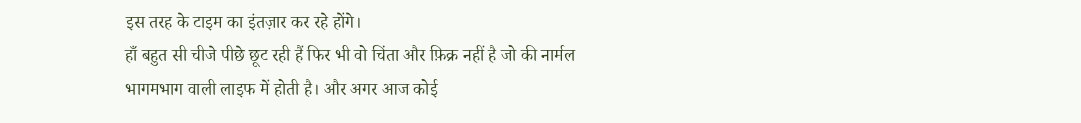इस तरह के टाइम का इंतज़ार कर रहे होंगे।
हाँ बहुत सी चीजे पीछे छूट रही हैं फिर भी वो चिंता और फ़िक्र नहीं है जो की नार्मल भागमभाग वाली लाइफ में होती है। और अगर आज कोई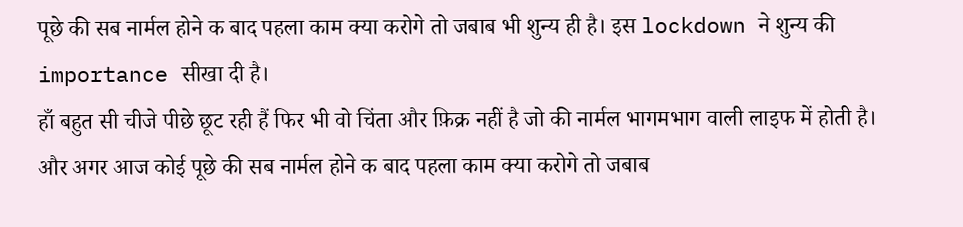पूछे की सब नार्मल होने क बाद पहला काम क्या करोगे तो जबाब भी शुन्य ही है। इस lockdown ने शुन्य की importance सीखा दी है।
हाँ बहुत सी चीजे पीछे छूट रही हैं फिर भी वो चिंता और फ़िक्र नहीं है जो की नार्मल भागमभाग वाली लाइफ में होती है। और अगर आज कोई पूछे की सब नार्मल होने क बाद पहला काम क्या करोगे तो जबाब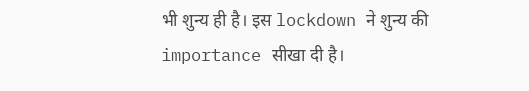भी शुन्य ही है। इस lockdown ने शुन्य की importance सीखा दी है।